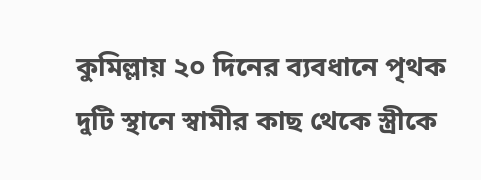কুমিল্লায় ২০ দিনের ব্যবধানে পৃথক দুটি স্থানে স্বামীর কাছ থেকে স্ত্রীকে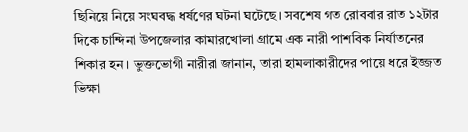ছিনিয়ে নিয়ে সংঘবদ্ধ ধর্ষণের ঘটনা ঘটেছে। সবশেষ গত রোববার রাত ১২টার দিকে চান্দিনা উপজেলার কামারখোলা গ্রামে এক নারী পাশবিক নির্যাতনের শিকার হন। ভুক্তভোগী নারীরা জানান, তারা হামলাকারীদের পায়ে ধরে ইজ্জত ভিক্ষা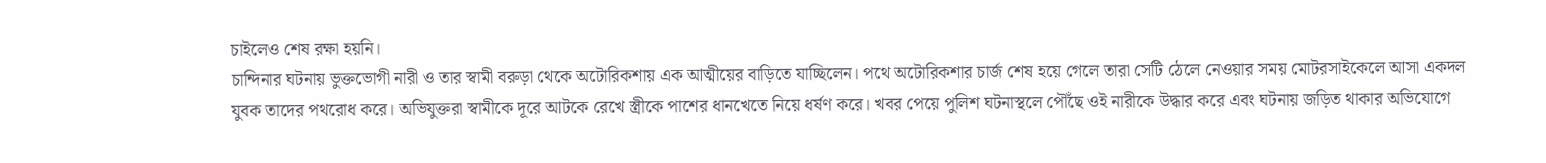চাইলেও শেষ রক্ষা হয়নি।
চান্দিনার ঘটনায় ভুক্তভোগী নারী ও তার স্বামী বরুড়া থেকে অটোরিকশায় এক আত্মীয়ের বাড়িতে যাচ্ছিলেন। পথে অটোরিকশার চার্জ শেষ হয়ে গেলে তারা সেটি ঠেলে নেওয়ার সময় মোটরসাইকেলে আসা একদল যুবক তাদের পথরোধ করে। অভিযুক্তরা স্বামীকে দূরে আটকে রেখে স্ত্রীকে পাশের ধানখেতে নিয়ে ধর্ষণ করে। খবর পেয়ে পুলিশ ঘটনাস্থলে পৌঁছে ওই নারীকে উদ্ধার করে এবং ঘটনায় জড়িত থাকার অভিযোগে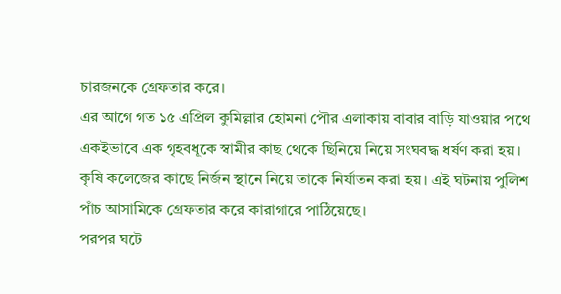চারজনকে গ্রেফতার করে।
এর আগে গত ১৫ এপ্রিল কুমিল্লার হোমনা পৌর এলাকায় বাবার বাড়ি যাওয়ার পথে একইভাবে এক গৃহবধূকে স্বামীর কাছ থেকে ছিনিয়ে নিয়ে সংঘবদ্ধ ধর্ষণ করা হয়। কৃষি কলেজের কাছে নির্জন স্থানে নিয়ে তাকে নির্যাতন করা হয়। এই ঘটনায় পুলিশ পাঁচ আসামিকে গ্রেফতার করে কারাগারে পাঠিয়েছে।
পরপর ঘটে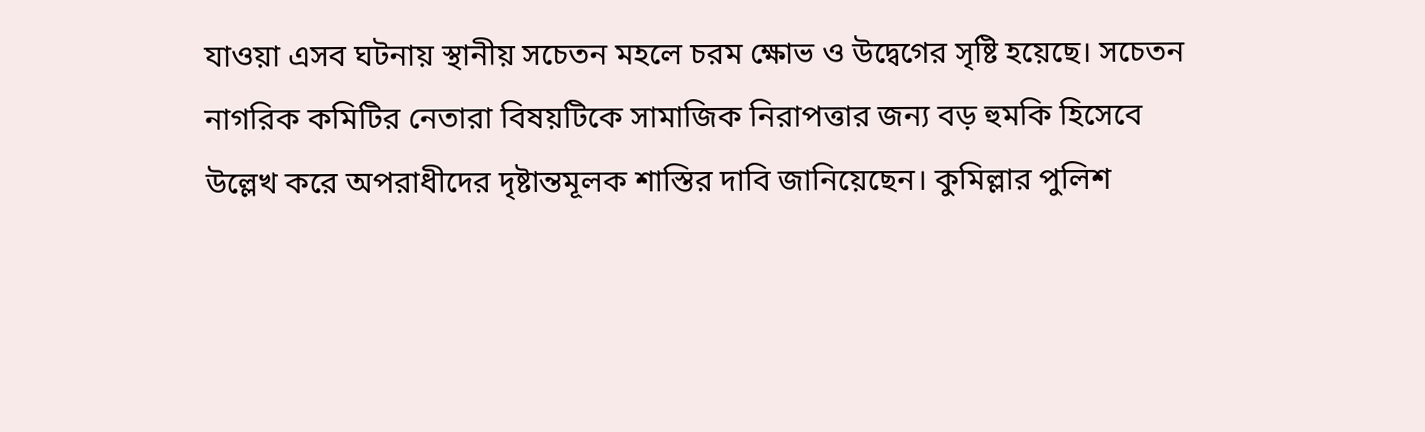যাওয়া এসব ঘটনায় স্থানীয় সচেতন মহলে চরম ক্ষোভ ও উদ্বেগের সৃষ্টি হয়েছে। সচেতন নাগরিক কমিটির নেতারা বিষয়টিকে সামাজিক নিরাপত্তার জন্য বড় হুমকি হিসেবে উল্লেখ করে অপরাধীদের দৃষ্টান্তমূলক শাস্তির দাবি জানিয়েছেন। কুমিল্লার পুলিশ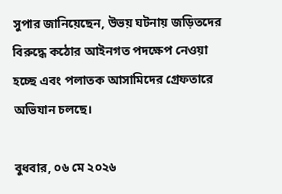সুপার জানিয়েছেন, উভয় ঘটনায় জড়িতদের বিরুদ্ধে কঠোর আইনগত পদক্ষেপ নেওয়া হচ্ছে এবং পলাতক আসামিদের গ্রেফতারে অভিযান চলছে।

বুধবার, ০৬ মে ২০২৬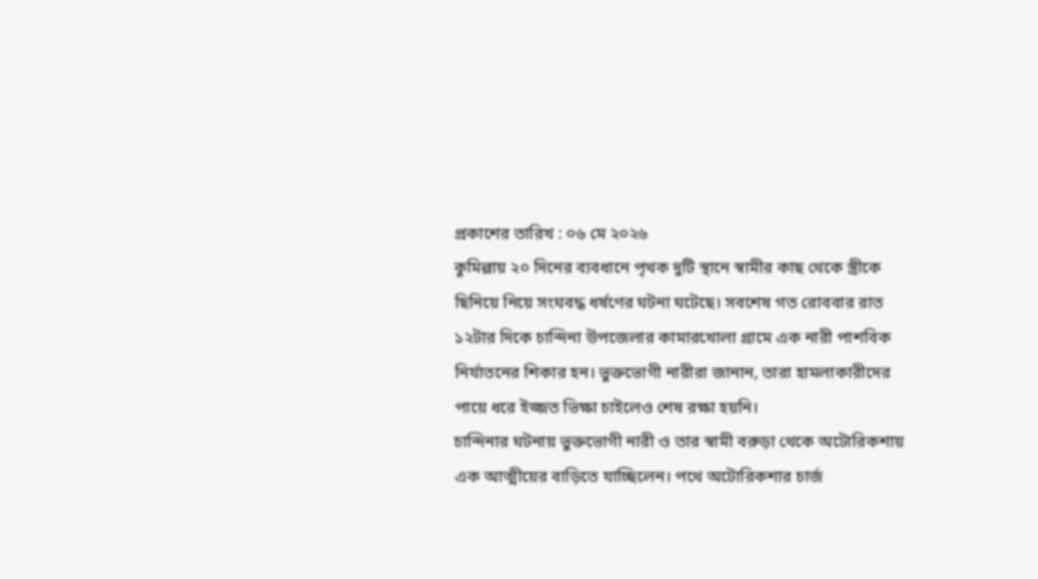প্রকাশের তারিখ : ০৬ মে ২০২৬
কুমিল্লায় ২০ দিনের ব্যবধানে পৃথক দুটি স্থানে স্বামীর কাছ থেকে স্ত্রীকে ছিনিয়ে নিয়ে সংঘবদ্ধ ধর্ষণের ঘটনা ঘটেছে। সবশেষ গত রোববার রাত ১২টার দিকে চান্দিনা উপজেলার কামারখোলা গ্রামে এক নারী পাশবিক নির্যাতনের শিকার হন। ভুক্তভোগী নারীরা জানান, তারা হামলাকারীদের পায়ে ধরে ইজ্জত ভিক্ষা চাইলেও শেষ রক্ষা হয়নি।
চান্দিনার ঘটনায় ভুক্তভোগী নারী ও তার স্বামী বরুড়া থেকে অটোরিকশায় এক আত্মীয়ের বাড়িতে যাচ্ছিলেন। পথে অটোরিকশার চার্জ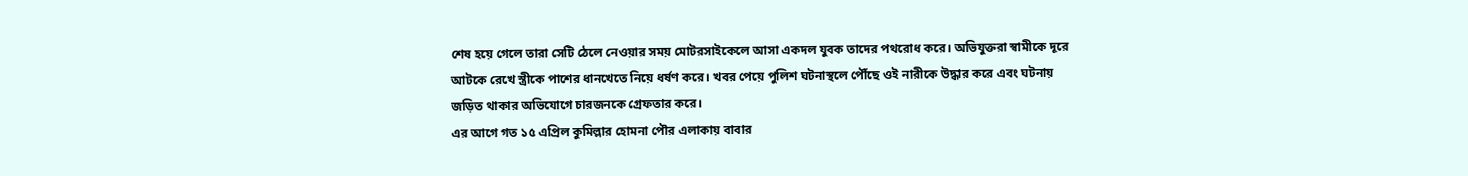শেষ হয়ে গেলে তারা সেটি ঠেলে নেওয়ার সময় মোটরসাইকেলে আসা একদল যুবক তাদের পথরোধ করে। অভিযুক্তরা স্বামীকে দূরে আটকে রেখে স্ত্রীকে পাশের ধানখেতে নিয়ে ধর্ষণ করে। খবর পেয়ে পুলিশ ঘটনাস্থলে পৌঁছে ওই নারীকে উদ্ধার করে এবং ঘটনায় জড়িত থাকার অভিযোগে চারজনকে গ্রেফতার করে।
এর আগে গত ১৫ এপ্রিল কুমিল্লার হোমনা পৌর এলাকায় বাবার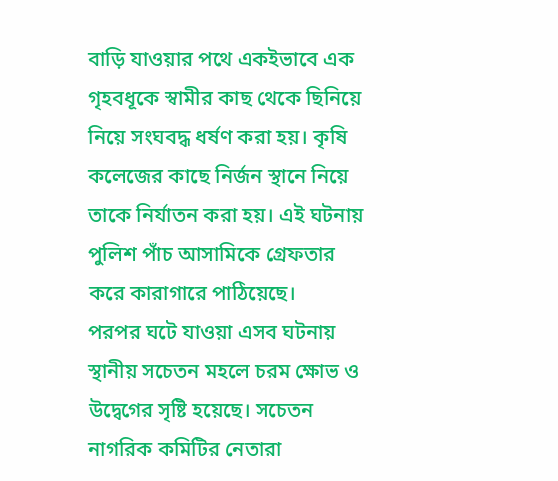বাড়ি যাওয়ার পথে একইভাবে এক গৃহবধূকে স্বামীর কাছ থেকে ছিনিয়ে নিয়ে সংঘবদ্ধ ধর্ষণ করা হয়। কৃষি কলেজের কাছে নির্জন স্থানে নিয়ে তাকে নির্যাতন করা হয়। এই ঘটনায় পুলিশ পাঁচ আসামিকে গ্রেফতার করে কারাগারে পাঠিয়েছে।
পরপর ঘটে যাওয়া এসব ঘটনায় স্থানীয় সচেতন মহলে চরম ক্ষোভ ও উদ্বেগের সৃষ্টি হয়েছে। সচেতন নাগরিক কমিটির নেতারা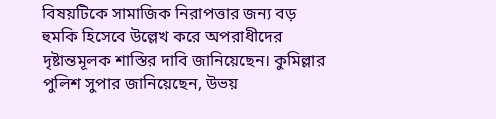বিষয়টিকে সামাজিক নিরাপত্তার জন্য বড় হুমকি হিসেবে উল্লেখ করে অপরাধীদের দৃষ্টান্তমূলক শাস্তির দাবি জানিয়েছেন। কুমিল্লার পুলিশ সুপার জানিয়েছেন, উভয়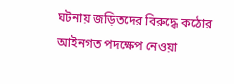ঘটনায় জড়িতদের বিরুদ্ধে কঠোর আইনগত পদক্ষেপ নেওয়া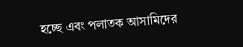হচ্ছে এবং পলাতক আসামিদের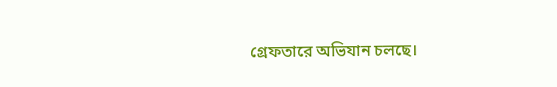গ্রেফতারে অভিযান চলছে।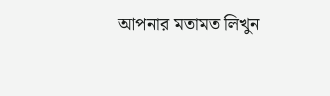আপনার মতামত লিখুন